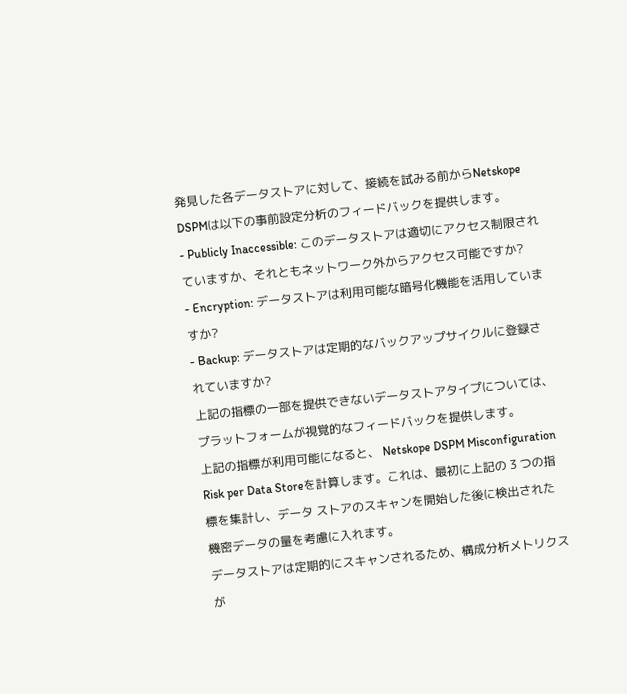発見した各データストアに対して、接続を試みる前からNetskope DSPMは以下の事前設定分析のフィードバックを提供します。
- Publicly Inaccessible: このデータストアは適切にアクセス制限されていますか、それともネットワーク外からアクセス可能ですか?
- Encryption: データストアは利用可能な暗号化機能を活用していますか?
- Backup: データストアは定期的なバックアップサイクルに登録されていますか?
上記の指標の一部を提供できないデータストアタイプについては、プラットフォームが視覚的なフィードバックを提供します。
上記の指標が利用可能になると、 Netskope DSPM Misconfiguration Risk per Data Storeを計算します。これは、最初に上記の 3 つの指標を集計し、データ ストアのスキャンを開始した後に検出された機密データの量を考慮に入れます。
データストアは定期的にスキャンされるため、構成分析メトリクスが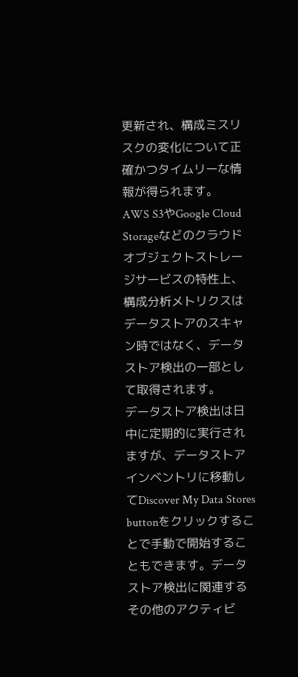更新され、構成ミスリスクの変化について正確かつタイムリーな情報が得られます。
AWS S3やGoogle Cloud Storageなどのクラウドオブジェクトストレージサービスの特性上、構成分析メトリクスはデータストアのスキャン時ではなく、データストア検出の一部として取得されます。
データストア検出は日中に定期的に実行されますが、データストアインベントリに移動してDiscover My Data Stores buttonをクリックすることで手動で開始することもできます。データストア検出に関連するその他のアクティビ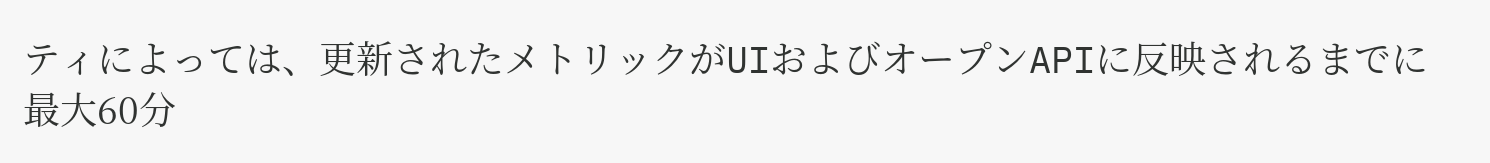ティによっては、更新されたメトリックがUIおよびオープンAPIに反映されるまでに最大60分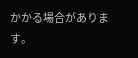かかる場合があります。